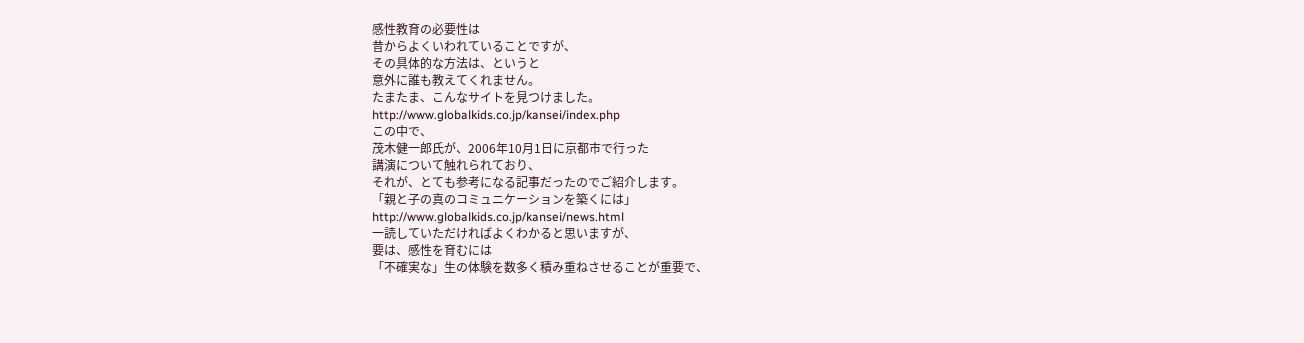感性教育の必要性は
昔からよくいわれていることですが、
その具体的な方法は、というと
意外に誰も教えてくれません。
たまたま、こんなサイトを見つけました。
http://www.globalkids.co.jp/kansei/index.php
この中で、
茂木健一郎氏が、2006年10月1日に京都市で行った
講演について触れられており、
それが、とても参考になる記事だったのでご紹介します。
「親と子の真のコミュニケーションを築くには」
http://www.globalkids.co.jp/kansei/news.html
一読していただければよくわかると思いますが、
要は、感性を育むには
「不確実な」生の体験を数多く積み重ねさせることが重要で、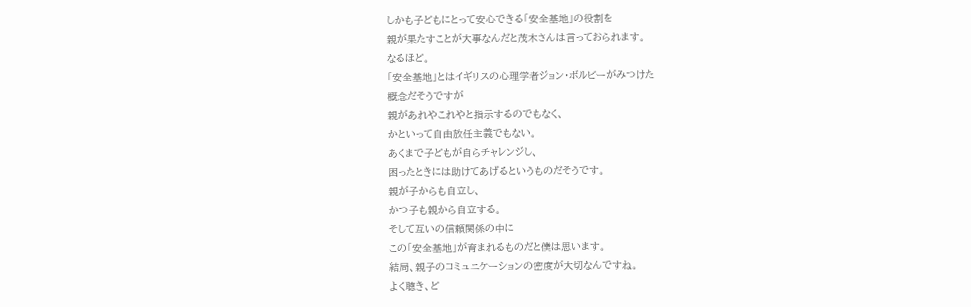しかも子どもにとって安心できる「安全基地」の役割を
親が果たすことが大事なんだと茂木さんは言っておられます。
なるほど。
「安全基地」とはイギリスの心理学者ジョン・ボルビーがみつけた
概念だそうですが
親があれやこれやと指示するのでもなく、
かといって自由放任主義でもない。
あくまで子どもが自らチャレンジし、
困ったときには助けてあげるというものだそうです。
親が子からも自立し、
かつ子も親から自立する。
そして互いの信頼関係の中に
この「安全基地」が育まれるものだと僕は思います。
結局、親子のコミュニケーションの密度が大切なんですね。
よく聴き、ど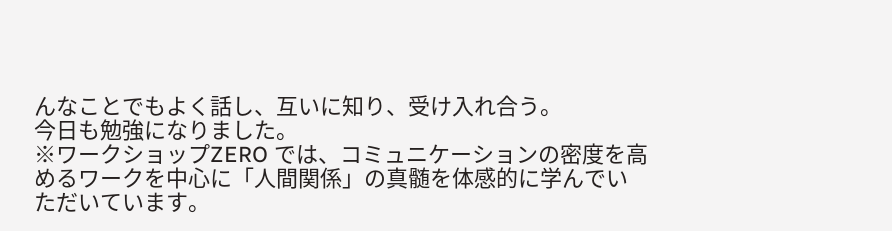んなことでもよく話し、互いに知り、受け入れ合う。
今日も勉強になりました。
※ワークショップZERO では、コミュニケーションの密度を高めるワークを中心に「人間関係」の真髄を体感的に学んでいただいています。